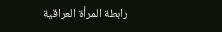رابطة المرأة العراقية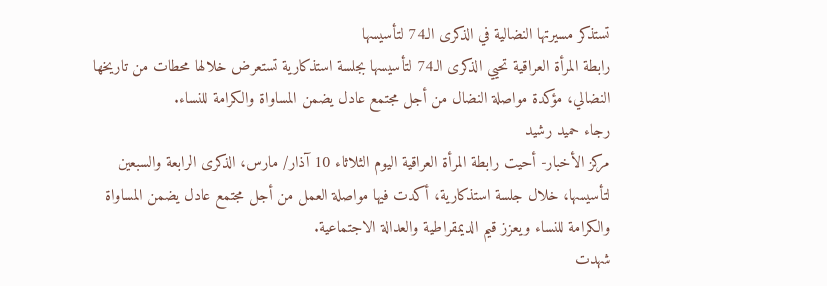تستذكر مسيرتها النضالية في الذكرى الـ74 لتأسيسها
رابطة المرأة العراقية تحيي الذكرى الـ74 لتأسيسها بجلسة استذكارية تستعرض خلالها محطات من تاريخها النضالي، مؤكدة مواصلة النضال من أجل مجتمع عادل يضمن المساواة والكرامة للنساء.
رجاء حميد رشيد
مركز الأخبار- أحيت رابطة المرأة العراقية اليوم الثلاثاء 10 آذار/ مارس، الذكرى الرابعة والسبعين لتأسيسها، خلال جلسة استذكارية، أكدت فيها مواصلة العمل من أجل مجتمع عادل يضمن المساواة والكرامة للنساء ويعزز قيم الديمقراطية والعدالة الاجتماعية.
شهدت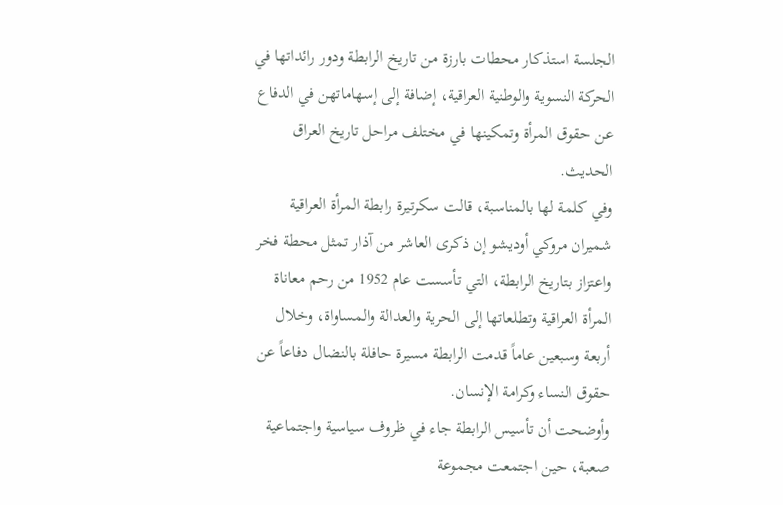الجلسة استذكار محطات بارزة من تاريخ الرابطة ودور رائداتها في الحركة النسوية والوطنية العراقية، إضافة إلى إسهاماتهن في الدفاع عن حقوق المرأة وتمكينها في مختلف مراحل تاريخ العراق الحديث.
وفي كلمة لها بالمناسبة، قالت سكرتيرة رابطة المرأة العراقية شميران مروكي أوديشو إن ذكرى العاشر من آذار تمثل محطة فخر واعتزاز بتاريخ الرابطة، التي تأسست عام 1952 من رحم معاناة المرأة العراقية وتطلعاتها إلى الحرية والعدالة والمساواة، وخلال أربعة وسبعين عاماً قدمت الرابطة مسيرة حافلة بالنضال دفاعاً عن حقوق النساء وكرامة الإنسان.
وأوضحت أن تأسيس الرابطة جاء في ظروف سياسية واجتماعية صعبة، حين اجتمعت مجموعة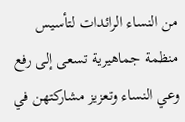من النساء الرائدات لتأسيس منظمة جماهيرية تسعى إلى رفع وعي النساء وتعزيز مشاركتهن في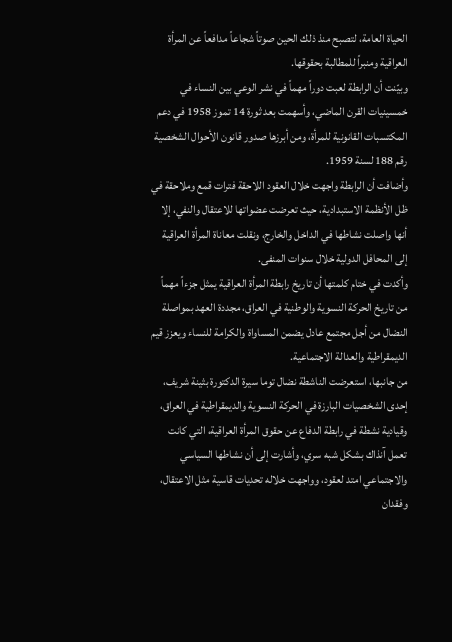الحياة العامة، لتصبح منذ ذلك الحين صوتاً شجاعاً مدافعاً عن المرأة العراقية ومنبراً للمطالبة بحقوقها.
وبيّنت أن الرابطة لعبت دوراً مهماً في نشر الوعي بين النساء في خمسينيات القرن الماضي، وأسهمت بعد ثورة 14 تموز 1958 في دعم المكتسبات القانونية للمرأة، ومن أبرزها صدور قانون الأحوال الشخصية رقم 188 لسنة 1959.
وأضافت أن الرابطة واجهت خلال العقود اللاحقة فترات قمع وملاحقة في ظل الأنظمة الاستبدادية، حيث تعرضت عضواتها للاعتقال والنفي، إلا أنها واصلت نشاطها في الداخل والخارج، ونقلت معاناة المرأة العراقية إلى المحافل الدولية خلال سنوات المنفى.
وأكدت في ختام كلمتها أن تاريخ رابطة المرأة العراقية يمثل جزءاً مهماً من تاريخ الحركة النسوية والوطنية في العراق، مجددة العهد بمواصلة النضال من أجل مجتمع عادل يضمن المساواة والكرامة للنساء ويعزز قيم الديمقراطية والعدالة الاجتماعية.
من جانبها، استعرضت الناشطة نضال توما سيرة الدكتورة بثينة شريف، إحدى الشخصيات البارزة في الحركة النسوية والديمقراطية في العراق، وقيادية نشطة في رابطة الدفاع عن حقوق المرأة العراقية، التي كانت تعمل آنذاك بشكل شبه سري، وأشارت إلى أن نشاطها السياسي والاجتماعي امتد لعقود، وواجهت خلاله تحديات قاسية مثل الاعتقال، وفقدان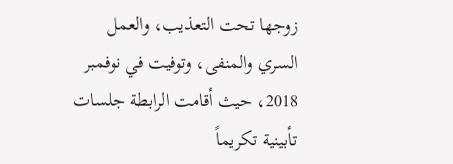زوجها تحت التعذيب، والعمل السري والمنفى، وتوفيت في نوفمبر 2018، حيث أقامت الرابطة جلسات تأبينية تكريماً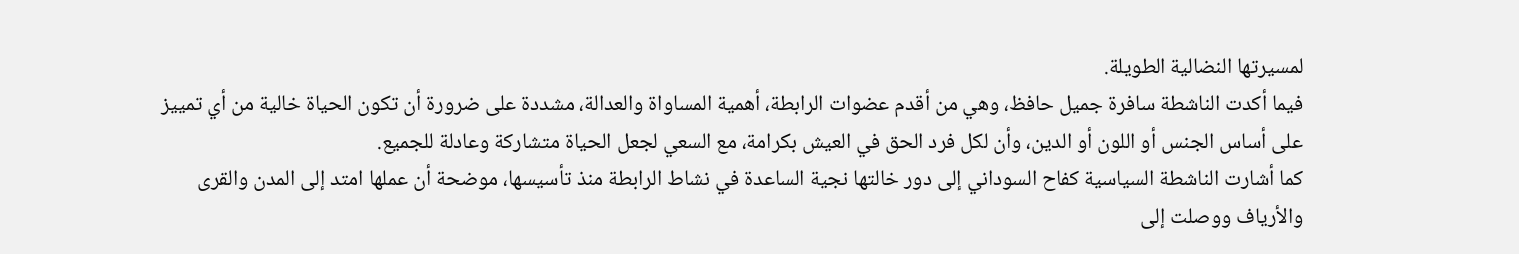لمسيرتها النضالية الطويلة.
فيما أكدت الناشطة سافرة جميل حافظ، وهي من أقدم عضوات الرابطة، أهمية المساواة والعدالة، مشددة على ضرورة أن تكون الحياة خالية من أي تمييز على أساس الجنس أو اللون أو الدين، وأن لكل فرد الحق في العيش بكرامة، مع السعي لجعل الحياة متشاركة وعادلة للجميع.
كما أشارت الناشطة السياسية كفاح السوداني إلى دور خالتها نجية الساعدة في نشاط الرابطة منذ تأسيسها، موضحة أن عملها امتد إلى المدن والقرى والأرياف ووصلت إلى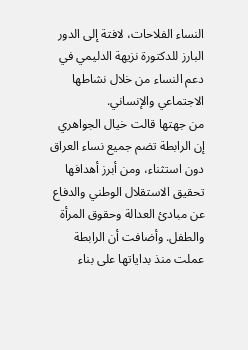النساء الفلاحات، لافتة إلى الدور البارز للدكتورة نزيهة الدليمي في دعم النساء من خلال نشاطها الاجتماعي والإنساني.
من جهتها قالت خيال الجواهري إن الرابطة تضم جميع نساء العراق دون استثناء، ومن أبرز أهدافها تحقيق الاستقلال الوطني والدفاع عن مبادئ العدالة وحقوق المرأة والطفل. وأضافت أن الرابطة عملت منذ بداياتها على بناء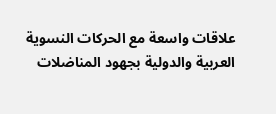علاقات واسعة مع الحركات النسوية العربية والدولية بجهود المناضلات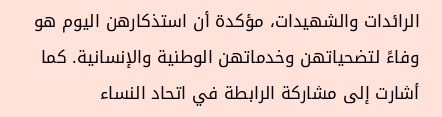الرائدات والشهيدات، مؤكدة أن استذكارهن اليوم هو وفاءً لتضحياتهن وخدماتهن الوطنية والإنسانية. كما أشارت إلى مشاركة الرابطة في اتحاد النساء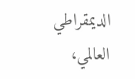الديمقراطي العالمي،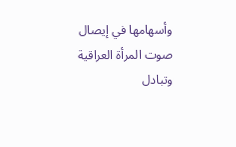وأسهامها في إيصال صوت المرأة العراقية وتبادل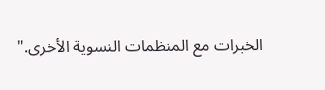الخبرات مع المنظمات النسوية الأخرى."